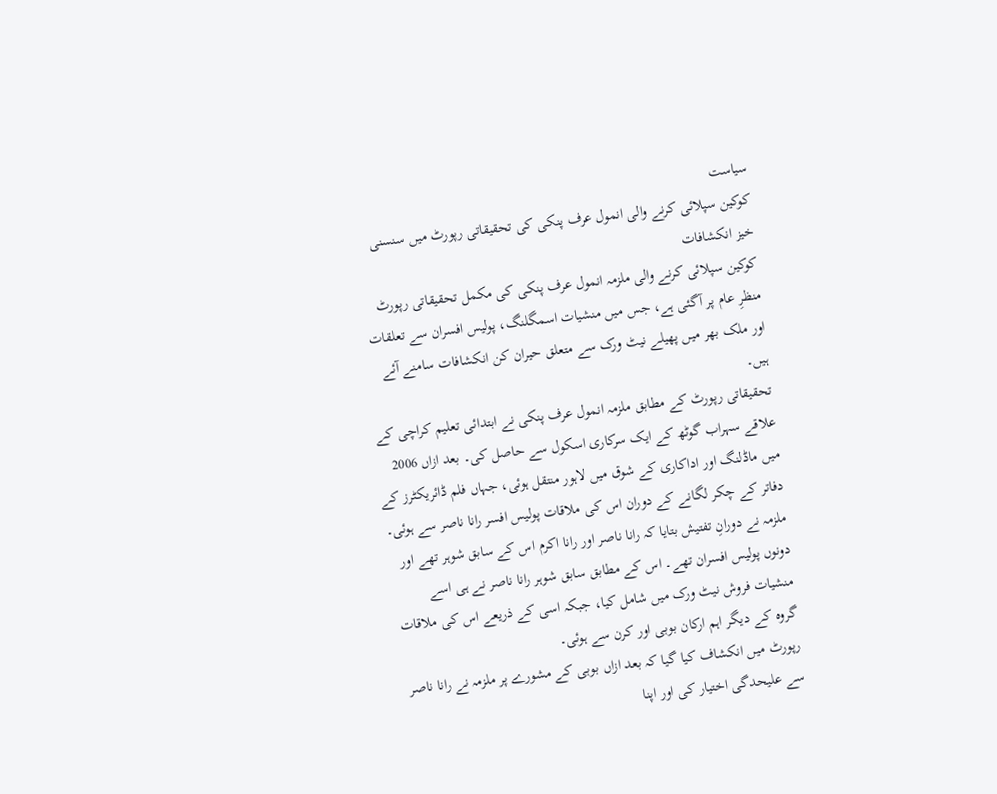سیاست
کوکین سپلائی کرنے والی انمول عرف پنکی کی تحقیقاتی رپورٹ میں سنسنی خیز انکشافات
کوکین سپلائی کرنے والی ملزمہ انمول عرف پنکی کی مکمل تحقیقاتی رپورٹ منظرِ عام پر آگئی ہے، جس میں منشیات اسمگلنگ، پولیس افسران سے تعلقات اور ملک بھر میں پھیلے نیٹ ورک سے متعلق حیران کن انکشافات سامنے آئے ہیں۔
تحقیقاتی رپورٹ کے مطابق ملزمہ انمول عرف پنکی نے ابتدائی تعلیم کراچی کے علاقے سہراب گوٹھ کے ایک سرکاری اسکول سے حاصل کی۔ بعد ازاں 2006 میں ماڈلنگ اور اداکاری کے شوق میں لاہور منتقل ہوئی، جہاں فلم ڈائریکٹرز کے دفاتر کے چکر لگانے کے دوران اس کی ملاقات پولیس افسر رانا ناصر سے ہوئی۔
ملزمہ نے دورانِ تفتیش بتایا کہ رانا ناصر اور رانا اکرم اس کے سابق شوہر تھے اور دونوں پولیس افسران تھے۔ اس کے مطابق سابق شوہر رانا ناصر نے ہی اسے منشیات فروش نیٹ ورک میں شامل کیا، جبکہ اسی کے ذریعے اس کی ملاقات گروہ کے دیگر اہم ارکان بوبی اور کرن سے ہوئی۔
رپورٹ میں انکشاف کیا گیا کہ بعد ازاں بوبی کے مشورے پر ملزمہ نے رانا ناصر سے علیحدگی اختیار کی اور اپنا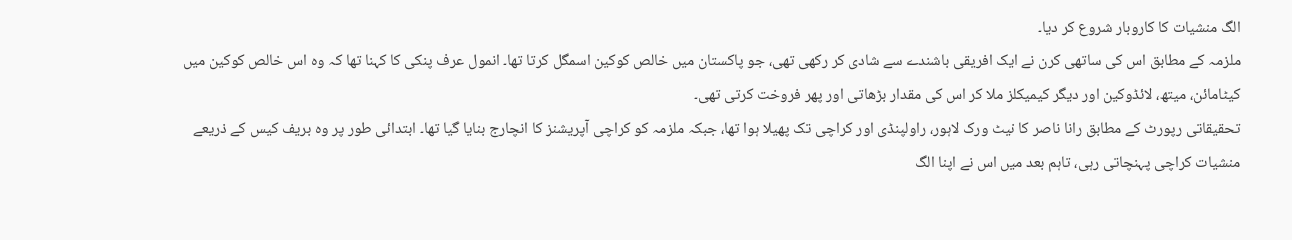الگ منشیات کا کاروبار شروع کر دیا۔
ملزمہ کے مطابق اس کی ساتھی کرن نے ایک افریقی باشندے سے شادی کر رکھی تھی، جو پاکستان میں خالص کوکین اسمگل کرتا تھا۔ انمول عرف پنکی کا کہنا تھا کہ وہ اس خالص کوکین میں کیٹامائن، میتھ، لائڈوکین اور دیگر کیمیکلز ملا کر اس کی مقدار بڑھاتی اور پھر فروخت کرتی تھی۔
تحقیقاتی رپورٹ کے مطابق رانا ناصر کا نیٹ ورک لاہور، راولپنڈی اور کراچی تک پھیلا ہوا تھا، جبکہ ملزمہ کو کراچی آپریشنز کا انچارج بنایا گیا تھا۔ ابتدائی طور پر وہ بریف کیس کے ذریعے منشیات کراچی پہنچاتی رہی، تاہم بعد میں اس نے اپنا الگ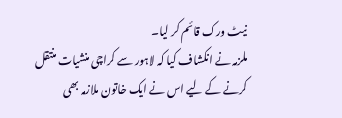نیٹ ورک قائم کر لیا۔
ملزمہ نے انکشاف کیا کہ لاہور سے کراچی منشیات منتقل کرنے کے لیے اس نے ایک خاتون ملازمہ بھی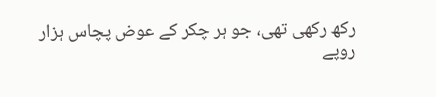رکھ رکھی تھی، جو ہر چکر کے عوض پچاس ہزار روپے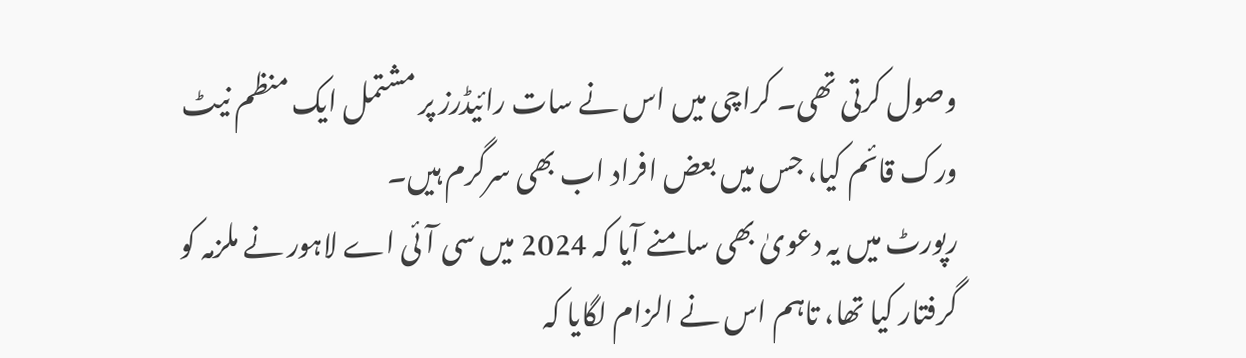وصول کرتی تھی۔ کراچی میں اس نے سات رائیڈرز پر مشتمل ایک منظم نیٹ ورک قائم کیا، جس میں بعض افراد اب بھی سرگرم ہیں۔
رپورٹ میں یہ دعویٰ بھی سامنے آیا کہ 2024 میں سی آئی اے لاہور نے ملزمہ کو گرفتار کیا تھا، تاہم اس نے الزام لگایا کہ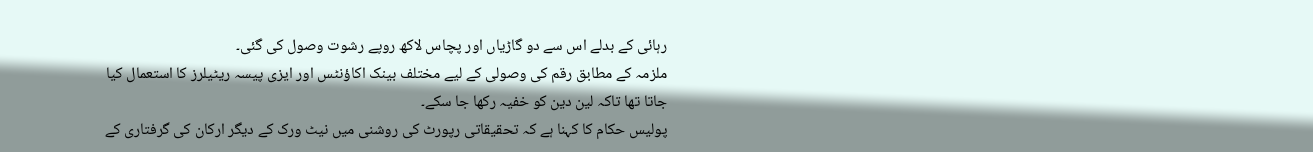رہائی کے بدلے اس سے دو گاڑیاں اور پچاس لاکھ روپے رشوت وصول کی گئی۔
ملزمہ کے مطابق رقم کی وصولی کے لیے مختلف بینک اکاؤنٹس اور ایزی پیسہ ریٹیلرز کا استعمال کیا جاتا تھا تاکہ لین دین کو خفیہ رکھا جا سکے۔
پولیس حکام کا کہنا ہے کہ تحقیقاتی رپورٹ کی روشنی میں نیٹ ورک کے دیگر ارکان کی گرفتاری کے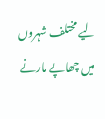لیے مختلف شہروں میں چھاپے مارنے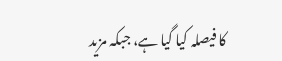کا فیصلہ کیا گیا ہے، جبکہ مزید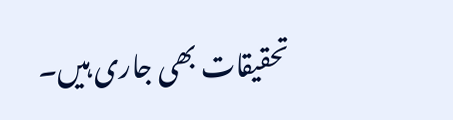تحقیقات بھی جاری ہیں۔